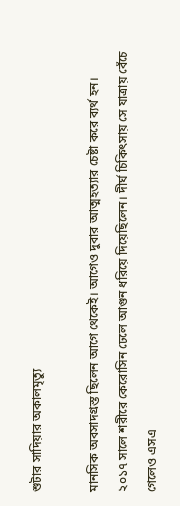শুটার সাদিয়ার অকালমৃত্যু

মানসিক অবসাদগ্রস্ত ছিলেন আগে থেকেই। আগেও দুবার আত্মহত্যার চেষ্টা করে ব্যর্থ হন। ২০১৭ সালে শরীরে কেরোসিন ঢেলে আগুন ধরিয়ে দিয়েছিলেন। দীর্ঘ চিকিৎসায় সে যাত্রায় বেঁচে গেলেও এসএ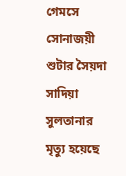গেমসে সোনাজয়ী শুটার সৈয়দা সাদিয়া সুলতানার মৃত্যু হয়েছে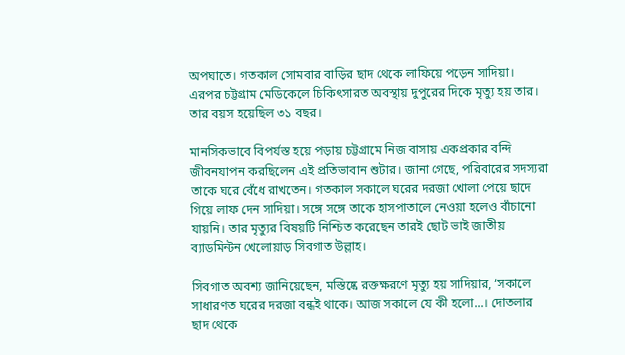অপঘাতে। গতকাল সোমবার বাড়ির ছাদ থেকে লাফিয়ে পড়েন সাদিয়া। এরপর চট্টগ্রাম মেডিকেলে চিকিৎসারত অবস্থায় দুপুরের দিকে মৃত্যু হয় তার। তার বয়স হয়েছিল ৩১ বছর।

মানসিকভাবে বিপর্যস্ত হয়ে পড়ায় চট্টগ্রামে নিজ বাসায় একপ্রকার বন্দি জীবনযাপন করছিলেন এই প্রতিভাবান শুটার। জানা গেছে, পরিবারের সদস্যরা তাকে ঘরে বেঁধে রাখতেন। গতকাল সকালে ঘরের দরজা খোলা পেয়ে ছাদে গিয়ে লাফ দেন সাদিয়া। সঙ্গে সঙ্গে তাকে হাসপাতালে নেওয়া হলেও বাঁচানো যায়নি। তার মৃত্যুর বিষয়টি নিশ্চিত করেছেন তারই ছোট ভাই জাতীয় ব্যাডমিন্টন খেলোয়াড় সিবগাত উল্লাহ।

সিবগাত অবশ্য জানিয়েছেন, মস্তিষ্কে রক্তক্ষরণে মৃত্যু হয় সাদিয়ার, ‘সকালে সাধারণত ঘরের দরজা বন্ধই থাকে। আজ সকালে যে কী হলো...। দোতলার ছাদ থেকে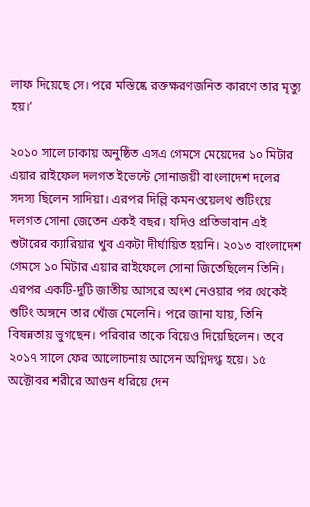লাফ দিয়েছে সে। পরে মস্তিষ্কে রক্তক্ষরণজনিত কারণে তার মৃত্যু হয়।’

২০১০ সালে ঢাকায় অনুষ্ঠিত এসএ গেমসে মেয়েদের ১০ মিটার এয়ার রাইফেল দলগত ইভেন্টে সোনাজয়ী বাংলাদেশ দলের সদস্য ছিলেন সাদিয়া। এরপর দিল্লি কমনওয়েলথ শুটিংয়ে দলগত সোনা জেতেন একই বছর। যদিও প্রতিভাবান এই শুটারের ক্যারিয়ার খুব একটা দীর্ঘায়িত হয়নি। ২০১৩ বাংলাদেশ গেমসে ১০ মিটার এয়ার রাইফেলে সোনা জিতেছিলেন তিনি। এরপর একটি-দুটি জাতীয় আসরে অংশ নেওয়ার পর থেকেই শুটিং অঙ্গনে তার খোঁজ মেলেনি। পরে জানা যায়, তিনি বিষন্নতায় ভুগছেন। পরিবার তাকে বিয়েও দিয়েছিলেন। তবে ২০১৭ সালে ফের আলোচনায় আসেন অগ্নিদগ্ধ হয়ে। ১৫ অক্টোবর শরীরে আগুন ধরিয়ে দেন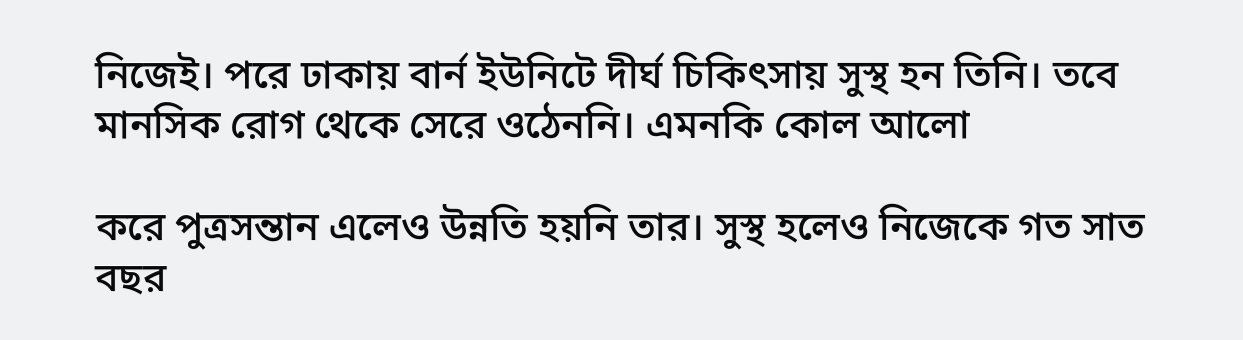নিজেই। পরে ঢাকায় বার্ন ইউনিটে দীর্ঘ চিকিৎসায় সুস্থ হন তিনি। তবে মানসিক রোগ থেকে সেরে ওঠেননি। এমনকি কোল আলো

করে পুত্রসন্তান এলেও উন্নতি হয়নি তার। সুস্থ হলেও নিজেকে গত সাত বছর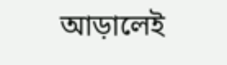আড়ালেই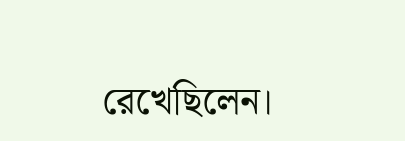রেখেছিলেন।